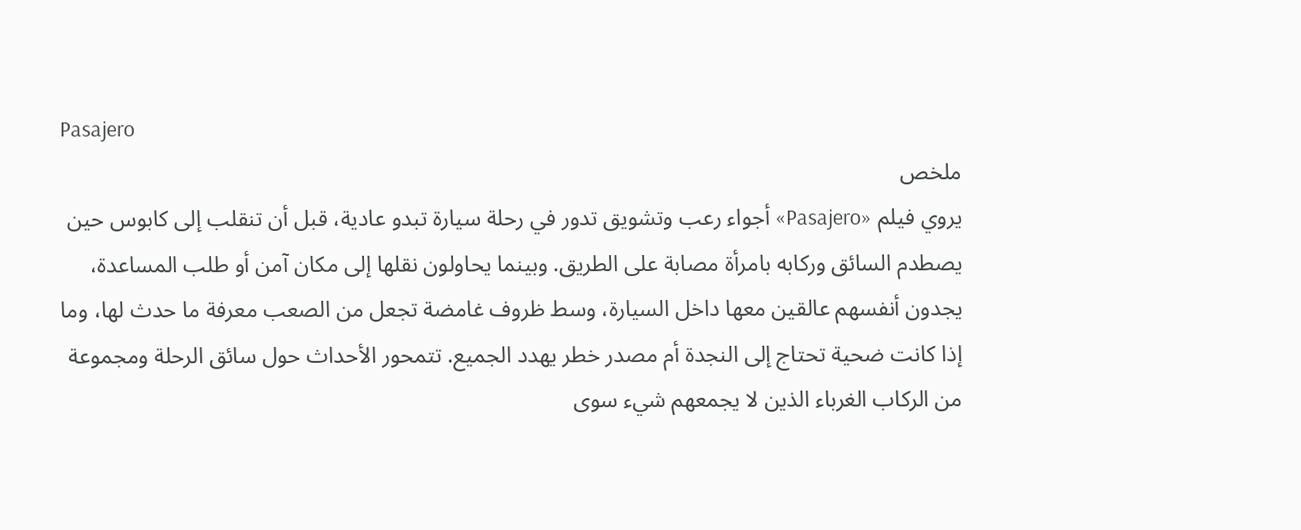Pasajero
ملخص
يروي فيلم «Pasajero» أجواء رعب وتشويق تدور في رحلة سيارة تبدو عادية، قبل أن تنقلب إلى كابوس حين يصطدم السائق وركابه بامرأة مصابة على الطريق. وبينما يحاولون نقلها إلى مكان آمن أو طلب المساعدة، يجدون أنفسهم عالقين معها داخل السيارة، وسط ظروف غامضة تجعل من الصعب معرفة ما حدث لها، وما إذا كانت ضحية تحتاج إلى النجدة أم مصدر خطر يهدد الجميع. تتمحور الأحداث حول سائق الرحلة ومجموعة من الركاب الغرباء الذين لا يجمعهم شيء سوى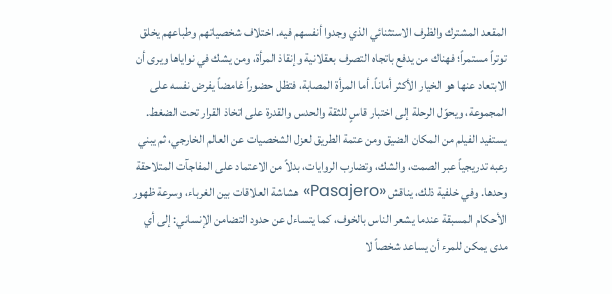المقعد المشترك والظرف الاستثنائي الذي وجدوا أنفسهم فيه. اختلاف شخصياتهم وطباعهم يخلق توتراً مستمراً؛ فهناك من يدفع باتجاه التصرف بعقلانية وإنقاذ المرأة، ومن يشك في نواياها ويرى أن الابتعاد عنها هو الخيار الأكثر أماناً. أما المرأة المصابة، فتظل حضوراً غامضاً يفرض نفسه على المجموعة، ويحوّل الرحلة إلى اختبار قاسٍ للثقة والحدس والقدرة على اتخاذ القرار تحت الضغط. يستفيد الفيلم من المكان الضيق ومن عتمة الطريق لعزل الشخصيات عن العالم الخارجي، ثم يبني رعبه تدريجياً عبر الصمت، والشك، وتضارب الروايات، بدلاً من الاعتماد على المفاجآت المتلاحقة وحدها. وفي خلفية ذلك، يناقش «Pasajero» هشاشة العلاقات بين الغرباء، وسرعة ظهور الأحكام المسبقة عندما يشعر الناس بالخوف، كما يتساءل عن حدود التضامن الإنساني: إلى أي مدى يمكن للمرء أن يساعد شخصاً لا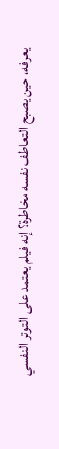يعرفه، حين يصبح التعاطف نفسه مخاطرة؟ إنه فيلم يعتمد على التوتر النفسي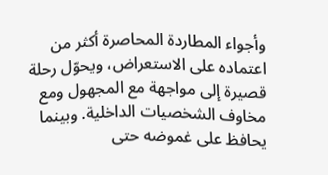وأجواء المطاردة المحاصرة أكثر من اعتماده على الاستعراض، ويحوّل رحلة قصيرة إلى مواجهة مع المجهول ومع مخاوف الشخصيات الداخلية. وبينما يحافظ على غموضه حتى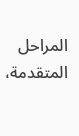المراحل المتقدمة،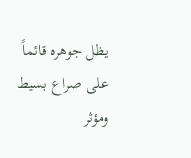يظل جوهره قائماً على صراع بسيط ومؤثر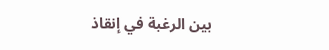بين الرغبة في إنقاذ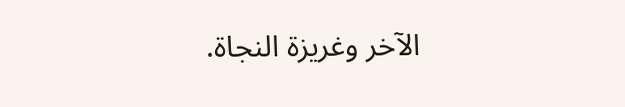الآخر وغريزة النجاة.